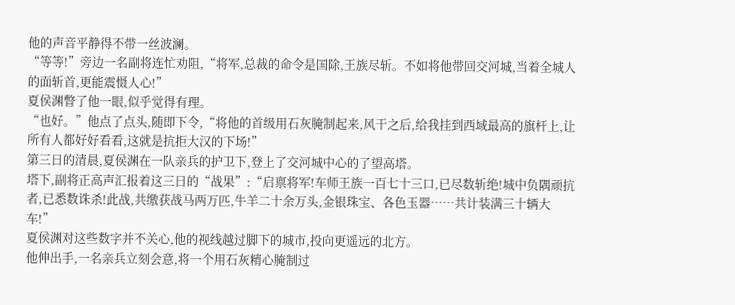他的声音平静得不带一丝波澜。
“等等!”旁边一名副将连忙劝阻,“将军,总裁的命令是国除,王族尽斩。不如将他带回交河城,当着全城人的面斩首,更能震慑人心!”
夏侯渊瞥了他一眼,似乎觉得有理。
“也好。”他点了点头,随即下令,“将他的首级用石灰腌制起来,风干之后,给我挂到西域最高的旗杆上,让所有人都好好看看,这就是抗拒大汉的下场!”
第三日的清晨,夏侯渊在一队亲兵的护卫下,登上了交河城中心的了望高塔。
塔下,副将正高声汇报着这三日的“战果”:“启禀将军!车师王族一百七十三口,已尽数斩绝!城中负隅顽抗者,已悉数诛杀!此战,共缴获战马两万匹,牛羊二十余万头,金银珠宝、各色玉器……共计装满三十辆大车!”
夏侯渊对这些数字并不关心,他的视线越过脚下的城市,投向更遥远的北方。
他伸出手,一名亲兵立刻会意,将一个用石灰精心腌制过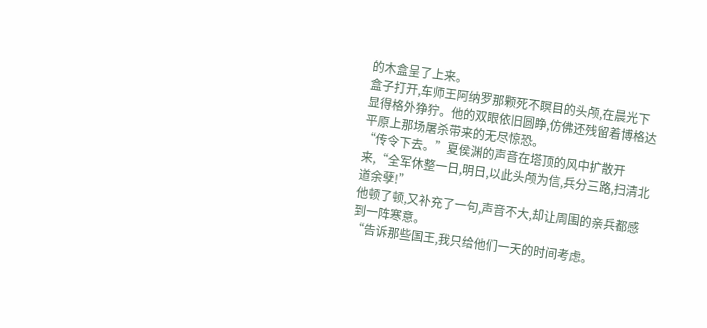的木盒呈了上来。
盒子打开,车师王阿纳罗那颗死不瞑目的头颅,在晨光下显得格外狰狞。他的双眼依旧圆睁,仿佛还残留着博格达平原上那场屠杀带来的无尽惊恐。
“传令下去。”夏侯渊的声音在塔顶的风中扩散开来,“全军休整一日,明日,以此头颅为信,兵分三路,扫清北道余孽!”
他顿了顿,又补充了一句,声音不大,却让周围的亲兵都感到一阵寒意。
“告诉那些国王,我只给他们一天的时间考虑。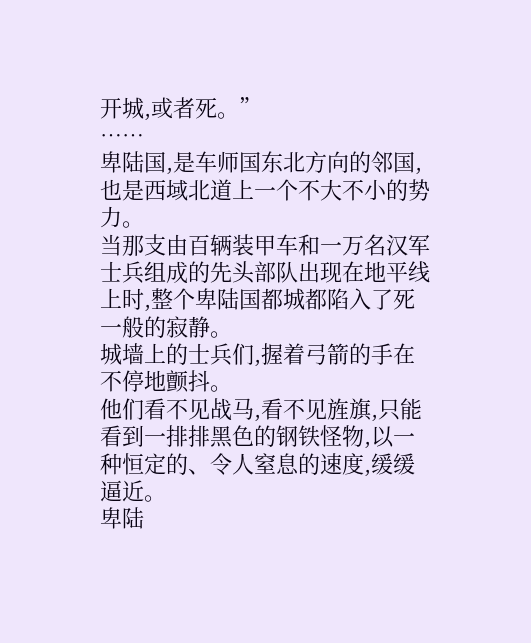开城,或者死。”
……
卑陆国,是车师国东北方向的邻国,也是西域北道上一个不大不小的势力。
当那支由百辆装甲车和一万名汉军士兵组成的先头部队出现在地平线上时,整个卑陆国都城都陷入了死一般的寂静。
城墙上的士兵们,握着弓箭的手在不停地颤抖。
他们看不见战马,看不见旌旗,只能看到一排排黑色的钢铁怪物,以一种恒定的、令人窒息的速度,缓缓逼近。
卑陆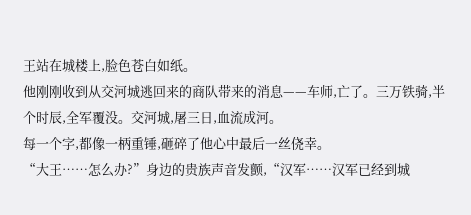王站在城楼上,脸色苍白如纸。
他刚刚收到从交河城逃回来的商队带来的消息——车师,亡了。三万铁骑,半个时辰,全军覆没。交河城,屠三日,血流成河。
每一个字,都像一柄重锤,砸碎了他心中最后一丝侥幸。
“大王……怎么办?”身边的贵族声音发颤,“汉军……汉军已经到城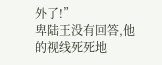外了!”
卑陆王没有回答,他的视线死死地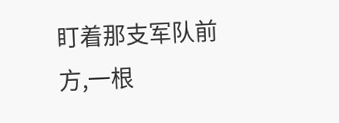盯着那支军队前方,一根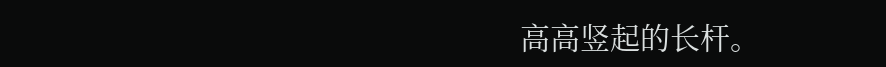高高竖起的长杆。